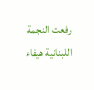رفعت النجمة اللبنانية هيفاء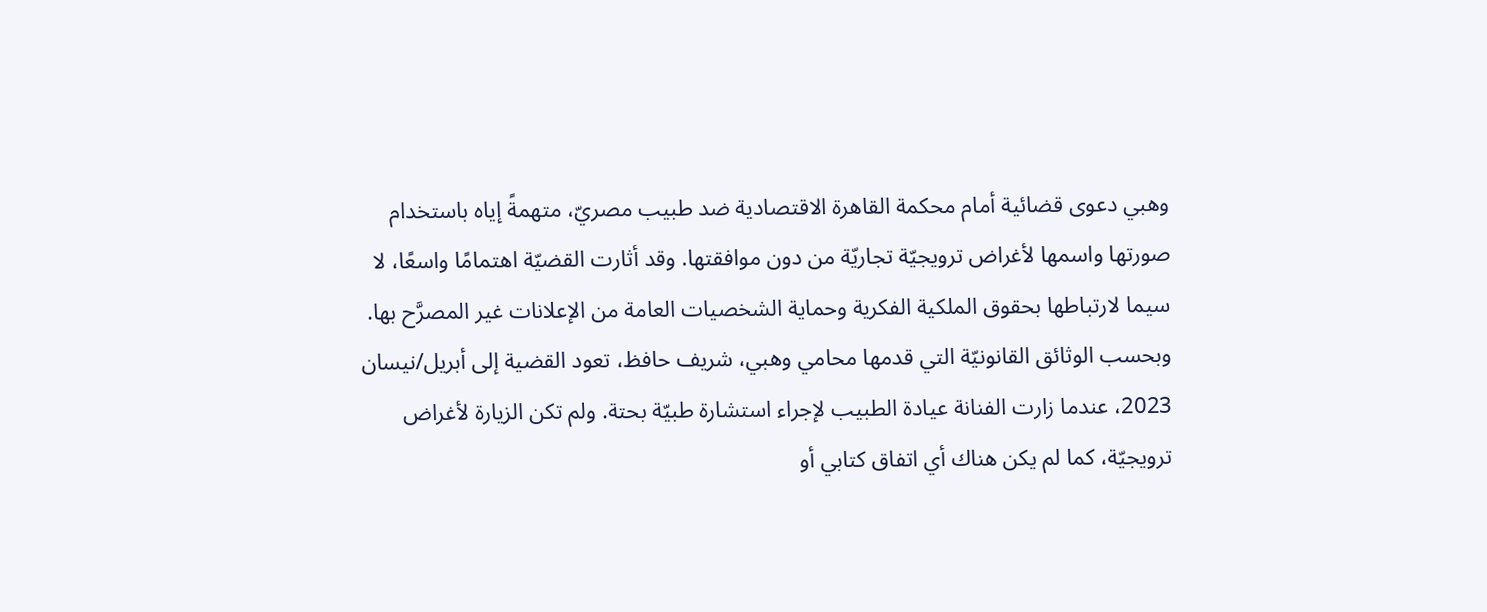وهبي دعوى قضائية أمام محكمة القاهرة الاقتصادية ضد طبيب مصريّ، متهمةً إياه باستخدام صورتها واسمها لأغراض ترويجيّة تجاريّة من دون موافقتها. وقد أثارت القضيّة اهتمامًا واسعًا، لا سيما لارتباطها بحقوق الملكية الفكرية وحماية الشخصيات العامة من الإعلانات غير المصرَّح بها.
وبحسب الوثائق القانونيّة التي قدمها محامي وهبي، شريف حافظ، تعود القضية إلى أبريل/نيسان 2023، عندما زارت الفنانة عيادة الطبيب لإجراء استشارة طبيّة بحتة. ولم تكن الزيارة لأغراض ترويجيّة، كما لم يكن هناك أي اتفاق كتابي أو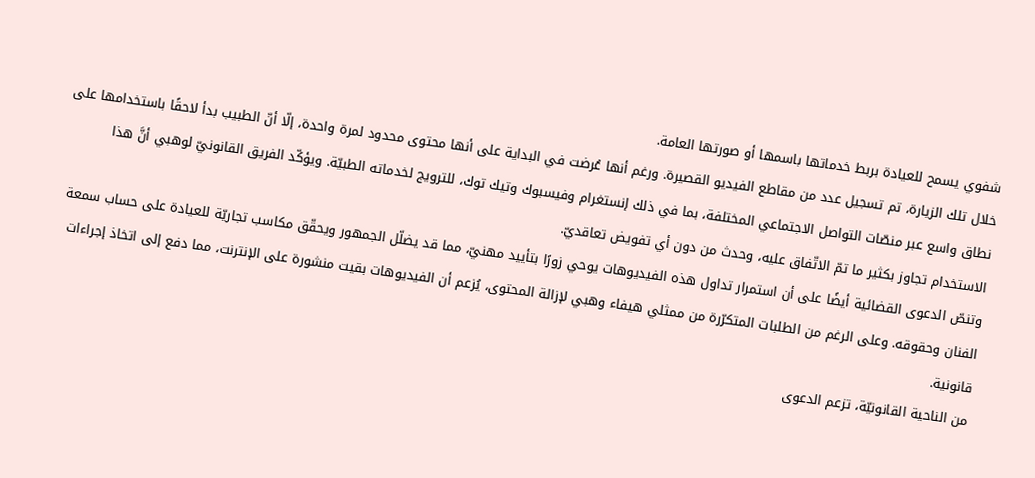شفوي يسمح للعيادة بربط خدماتها باسمها أو صورتها العامة.
خلال تلك الزيارة، تم تسجيل عدد من مقاطع الفيديو القصيرة. ورغم أنها عُرضت في البداية على أنها محتوى محدود لمرة واحدة، إلّا أنّ الطبيب بدأ لاحقًا باستخدامها على نطاق واسع عبر منصّات التواصل الاجتماعي المختلفة، بما في ذلك إنستغرام وفيسبوك وتيك توك، للترويج لخدماته الطبيّة. ويؤكّد الفريق القانونيّ لوهبي أنَّ هذا الاستخدام تجاوز بكثير ما تمّ الاتّفاق عليه، وحدث من دون أي تفويض تعاقديّ.
وتنصّ الدعوى القضائية أيضًا على أن استمرار تداول هذه الفيديوهات يوحي زورًا بتأييد مهنيّ، مما قد يضلّل الجمهور ويحقّق مكاسب تجاريّة للعيادة على حساب سمعة الفنان وحقوقه. وعلى الرغم من الطلبات المتكرّرة من ممثلي هيفاء وهبي لإزالة المحتوى، يُزعم أن الفيديوهات بقيت منشورة على الإنترنت، مما دفع إلى اتخاذ إجراءات قانونية.
من الناحية القانونيّة، تزعم الدعوى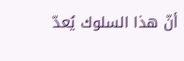أنّ هذا السلوك يُعدّ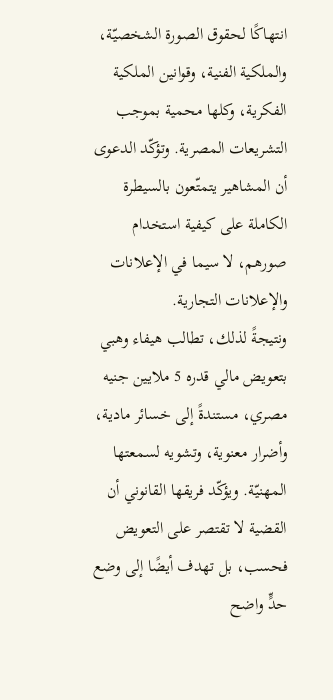انتهاكًا لحقوق الصورة الشخصيّة، والملكية الفنية، وقوانين الملكية الفكرية، وكلها محمية بموجب التشريعات المصرية. وتؤكّد الدعوى أن المشاهير يتمتّعون بالسيطرة الكاملة على كيفية استخدام صورهم، لا سيما في الإعلانات والإعلانات التجارية.
ونتيجةً لذلك، تطالب هيفاء وهبي بتعويض مالي قدره 5 ملايين جنيه مصري، مستندةً إلى خسائر مادية، وأضرار معنوية، وتشويه لسمعتها المهنيّة. ويؤكّد فريقها القانوني أن القضية لا تقتصر على التعويض فحسب، بل تهدف أيضًا إلى وضع حدٍّ واضح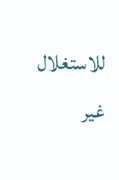للاستغلال غير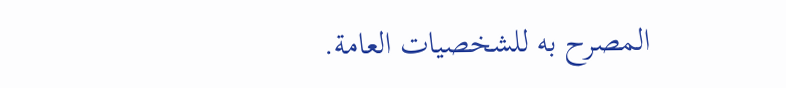المصرح به للشخصيات العامة.